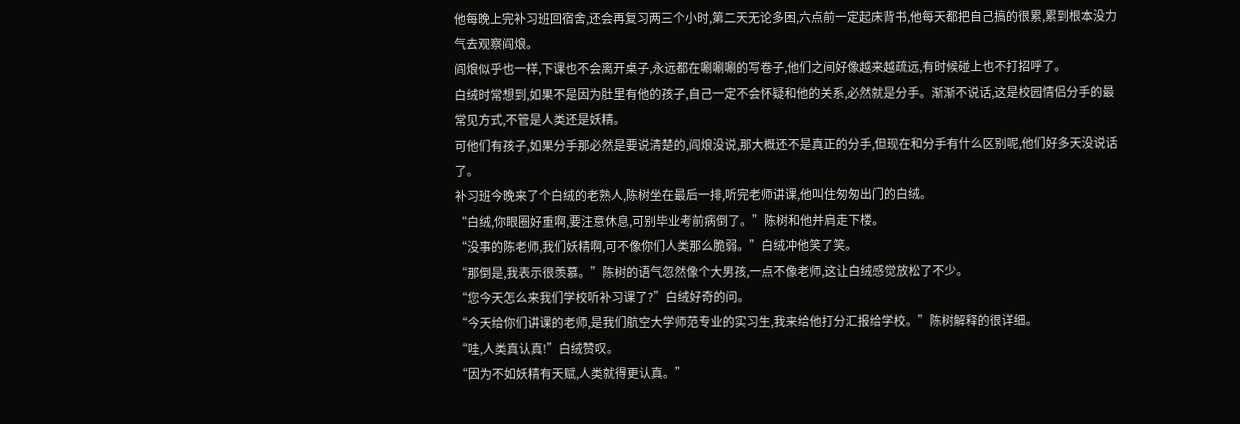他每晚上完补习班回宿舍,还会再复习两三个小时,第二天无论多困,六点前一定起床背书,他每天都把自己搞的很累,累到根本没力气去观察阎烺。
阎烺似乎也一样,下课也不会离开桌子,永远都在唰唰唰的写卷子,他们之间好像越来越疏远,有时候碰上也不打招呼了。
白绒时常想到,如果不是因为肚里有他的孩子,自己一定不会怀疑和他的关系,必然就是分手。渐渐不说话,这是校园情侣分手的最常见方式,不管是人类还是妖精。
可他们有孩子,如果分手那必然是要说清楚的,阎烺没说,那大概还不是真正的分手,但现在和分手有什么区别呢,他们好多天没说话了。
补习班今晚来了个白绒的老熟人,陈树坐在最后一排,听完老师讲课,他叫住匆匆出门的白绒。
“白绒,你眼圈好重啊,要注意休息,可别毕业考前病倒了。”陈树和他并肩走下楼。
“没事的陈老师,我们妖精啊,可不像你们人类那么脆弱。”白绒冲他笑了笑。
“那倒是,我表示很羡慕。”陈树的语气忽然像个大男孩,一点不像老师,这让白绒感觉放松了不少。
“您今天怎么来我们学校听补习课了?”白绒好奇的问。
“今天给你们讲课的老师,是我们航空大学师范专业的实习生,我来给他打分汇报给学校。”陈树解释的很详细。
“哇,人类真认真!”白绒赞叹。
“因为不如妖精有天赋,人类就得更认真。”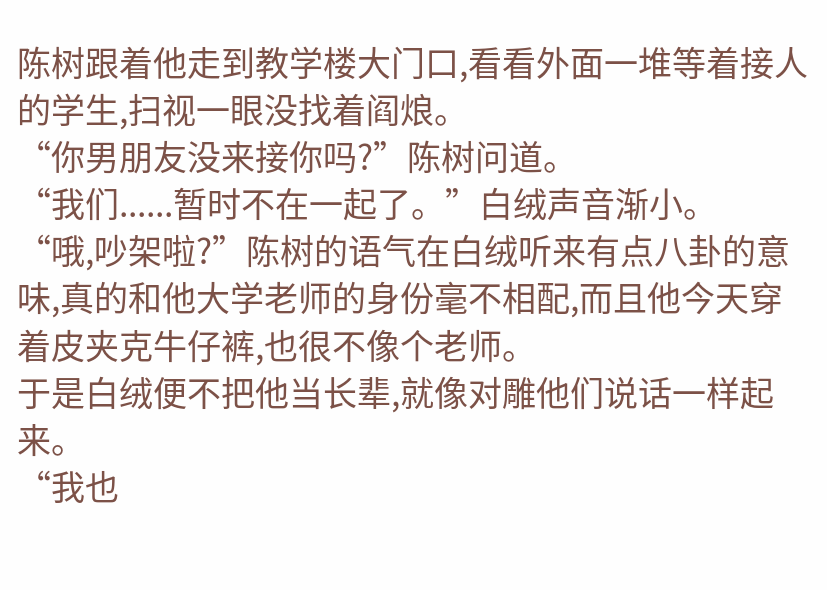陈树跟着他走到教学楼大门口,看看外面一堆等着接人的学生,扫视一眼没找着阎烺。
“你男朋友没来接你吗?”陈树问道。
“我们......暂时不在一起了。”白绒声音渐小。
“哦,吵架啦?”陈树的语气在白绒听来有点八卦的意味,真的和他大学老师的身份毫不相配,而且他今天穿着皮夹克牛仔裤,也很不像个老师。
于是白绒便不把他当长辈,就像对雕他们说话一样起来。
“我也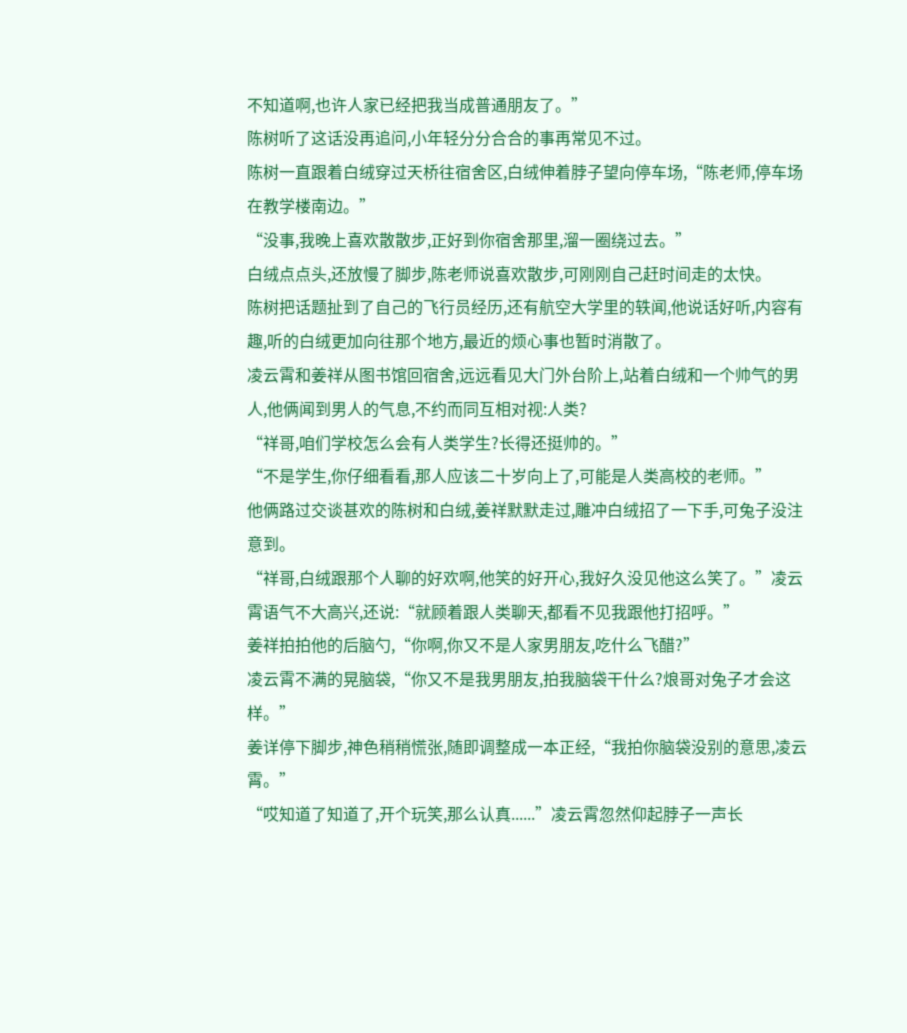不知道啊,也许人家已经把我当成普通朋友了。”
陈树听了这话没再追问,小年轻分分合合的事再常见不过。
陈树一直跟着白绒穿过天桥往宿舍区,白绒伸着脖子望向停车场,“陈老师,停车场在教学楼南边。”
“没事,我晚上喜欢散散步,正好到你宿舍那里,溜一圈绕过去。”
白绒点点头,还放慢了脚步,陈老师说喜欢散步,可刚刚自己赶时间走的太快。
陈树把话题扯到了自己的飞行员经历,还有航空大学里的轶闻,他说话好听,内容有趣,听的白绒更加向往那个地方,最近的烦心事也暂时消散了。
凌云霄和姜祥从图书馆回宿舍,远远看见大门外台阶上,站着白绒和一个帅气的男人,他俩闻到男人的气息,不约而同互相对视:人类?
“祥哥,咱们学校怎么会有人类学生?长得还挺帅的。”
“不是学生,你仔细看看,那人应该二十岁向上了,可能是人类高校的老师。”
他俩路过交谈甚欢的陈树和白绒,姜祥默默走过,雕冲白绒招了一下手,可兔子没注意到。
“祥哥,白绒跟那个人聊的好欢啊,他笑的好开心,我好久没见他这么笑了。”凌云霄语气不大高兴,还说:“就顾着跟人类聊天,都看不见我跟他打招呼。”
姜祥拍拍他的后脑勺,“你啊,你又不是人家男朋友,吃什么飞醋?”
凌云霄不满的晃脑袋,“你又不是我男朋友,拍我脑袋干什么?烺哥对兔子才会这样。”
姜详停下脚步,神色稍稍慌张,随即调整成一本正经,“我拍你脑袋没别的意思,凌云霄。”
“哎知道了知道了,开个玩笑,那么认真......”凌云霄忽然仰起脖子一声长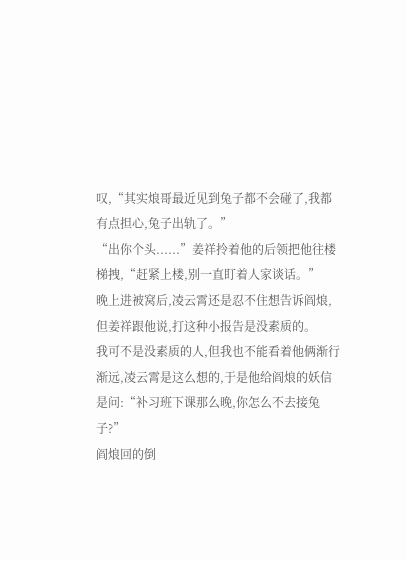叹,“其实烺哥最近见到兔子都不会碰了,我都有点担心,兔子出轨了。”
“出你个头......”姜祥拎着他的后领把他往楼梯拽,“赶紧上楼,别一直盯着人家谈话。”
晚上进被窝后,凌云霄还是忍不住想告诉阎烺,但姜祥跟他说,打这种小报告是没素质的。
我可不是没素质的人,但我也不能看着他俩渐行渐远,凌云霄是这么想的,于是他给阎烺的妖信是问:“补习班下课那么晚,你怎么不去接兔子?”
阎烺回的倒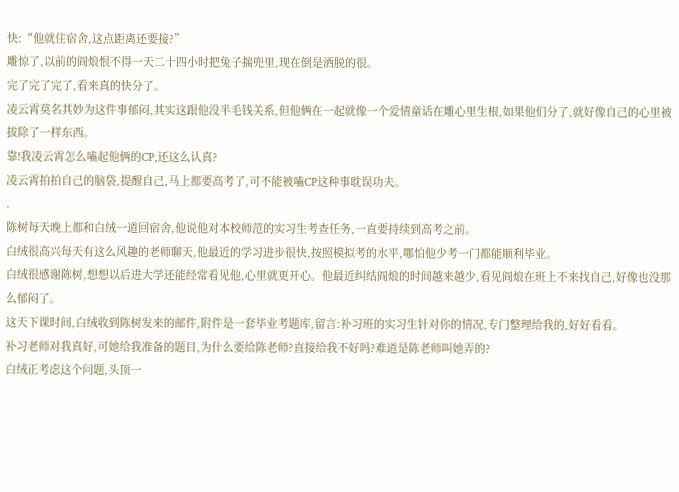快:“他就住宿舍,这点距离还要接?”
雕惊了,以前的阎烺恨不得一天二十四小时把兔子揣兜里,现在倒是洒脱的很。
完了完了完了,看来真的快分了。
凌云霄莫名其妙为这件事郁闷,其实这跟他没半毛钱关系,但他俩在一起就像一个爱情童话在雕心里生根,如果他们分了,就好像自己的心里被拔除了一样东西。
靠!我凌云霄怎么嗑起他俩的CP,还这么认真?
凌云霄拍拍自己的脑袋,提醒自己,马上都要高考了,可不能被嗑CP这种事耽误功夫。
.
陈树每天晚上都和白绒一道回宿舍,他说他对本校师范的实习生考查任务,一直要持续到高考之前。
白绒很高兴每天有这么风趣的老师聊天,他最近的学习进步很快,按照模拟考的水平,哪怕他少考一门都能顺利毕业。
白绒很感谢陈树,想想以后进大学还能经常看见他,心里就更开心。他最近纠结阎烺的时间越来越少,看见阎烺在班上不来找自己,好像也没那么郁闷了。
这天下课时间,白绒收到陈树发来的邮件,附件是一套毕业考题库,留言:补习班的实习生针对你的情况,专门整理给我的,好好看看。
补习老师对我真好,可她给我准备的题目,为什么要给陈老师?直接给我不好吗?难道是陈老师叫她弄的?
白绒正考虑这个问题,头顶一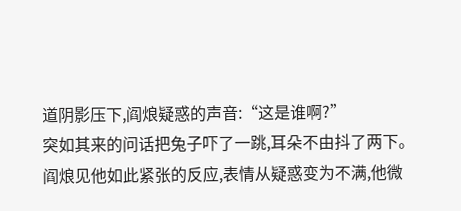道阴影压下,阎烺疑惑的声音:“这是谁啊?”
突如其来的问话把兔子吓了一跳,耳朵不由抖了两下。
阎烺见他如此紧张的反应,表情从疑惑变为不满,他微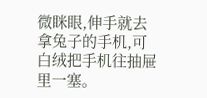微眯眼,伸手就去拿兔子的手机,可白绒把手机往抽屉里一塞。